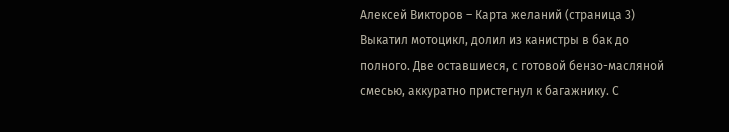Алексей Викторов – Карта желаний (страница 3)
Выкатил мотоцикл, долил из канистры в бак до полного. Две оставшиеся, с готовой бензо-масляной смесью, аккуратно пристегнул к багажнику. С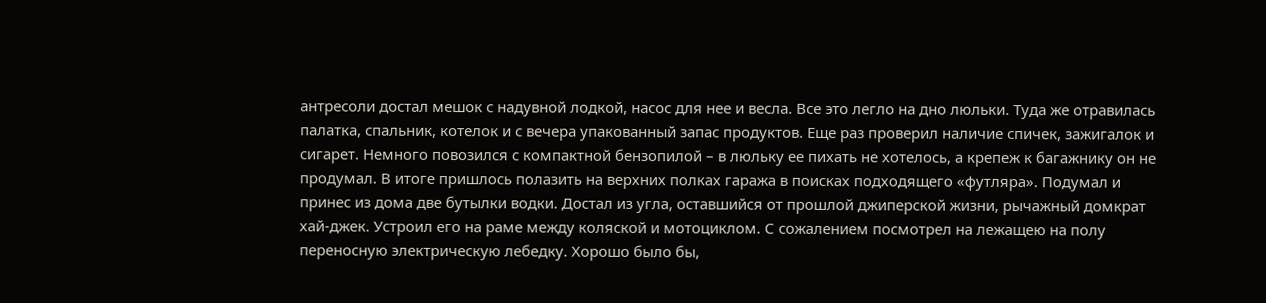антресоли достал мешок с надувной лодкой, насос для нее и весла. Все это легло на дно люльки. Туда же отравилась палатка, спальник, котелок и с вечера упакованный запас продуктов. Еще раз проверил наличие спичек, зажигалок и сигарет. Немного повозился с компактной бензопилой – в люльку ее пихать не хотелось, а крепеж к багажнику он не продумал. В итоге пришлось полазить на верхних полках гаража в поисках подходящего «футляра». Подумал и принес из дома две бутылки водки. Достал из угла, оставшийся от прошлой джиперской жизни, рычажный домкрат хай-джек. Устроил его на раме между коляской и мотоциклом. С сожалением посмотрел на лежащею на полу переносную электрическую лебедку. Хорошо было бы,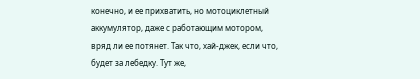конечно, и ее прихватить, но мотоциклетный аккумулятор, даже с работающим мотором, вряд ли ее потянет. Так что, хай-джек, если что, будет за лебедку. Тут же,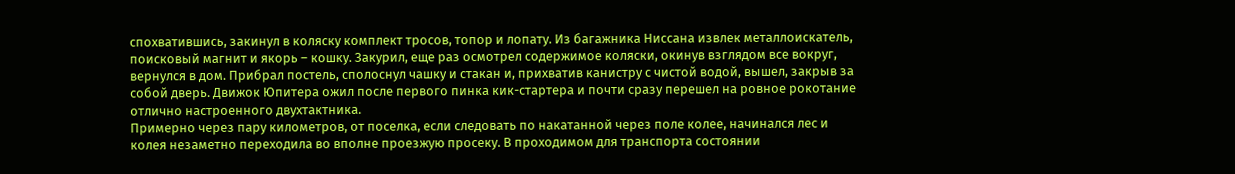спохватившись, закинул в коляску комплект тросов, топор и лопату. Из багажника Ниссана извлек металлоискатель, поисковый магнит и якорь – кошку. Закурил, еще раз осмотрел содержимое коляски, окинув взглядом все вокруг, вернулся в дом. Прибрал постель, сполоснул чашку и стакан и, прихватив канистру с чистой водой, вышел, закрыв за собой дверь. Движок Юпитера ожил после первого пинка кик-стартера и почти сразу перешел на ровное рокотание отлично настроенного двухтактника.
Примерно через пару километров, от поселка, если следовать по накатанной через поле колее, начинался лес и колея незаметно переходила во вполне проезжую просеку. В проходимом для транспорта состоянии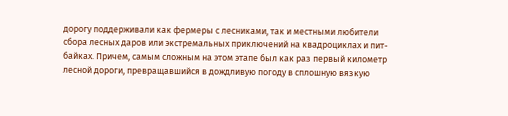дорогу поддерживали как фермеры с лесниками, так и местными любители сбора лесных даров или экстремальных приключений на квадроциклах и пит-байках. Причем, самым сложным на этом этапе был как раз первый километр лесной дороги, превращавшийся в дождливую погоду в сплошную вязкую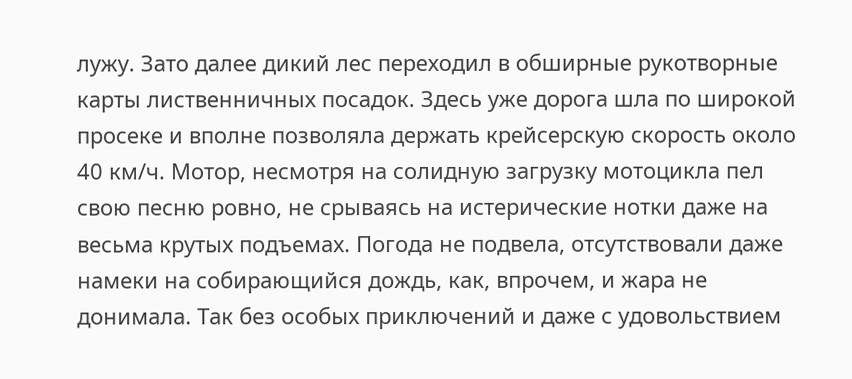лужу. Зато далее дикий лес переходил в обширные рукотворные карты лиственничных посадок. Здесь уже дорога шла по широкой просеке и вполне позволяла держать крейсерскую скорость около 40 км/ч. Мотор, несмотря на солидную загрузку мотоцикла пел свою песню ровно, не срываясь на истерические нотки даже на весьма крутых подъемах. Погода не подвела, отсутствовали даже намеки на собирающийся дождь, как, впрочем, и жара не донимала. Так без особых приключений и даже с удовольствием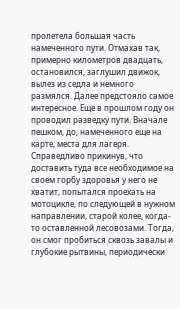пролетела большая часть намеченного пути. Отмахав так, примерно километров двадцать, остановился, заглушил движок, вылез из седла и немного размялся. Далее предстояло самое интересное. Еще в прошлом году он проводил разведку пути. Вначале пешком, до, намеченного еще на карте, места для лагеря. Справедливо прикинув, что доставить туда все необходимое на своем горбу здоровья у него не хватит, попытался проехать на мотоцикле, по следующей в нужном направлении, старой колее, когда-то оставленной лесовозами. Тогда, он смог пробиться сквозь завалы и глубокие рытвины, периодически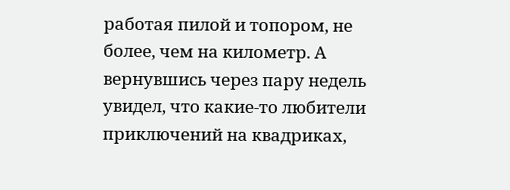работая пилой и топором, не более, чем на километр. А вернувшись через пару недель увидел, что какие-то любители приключений на квадриках,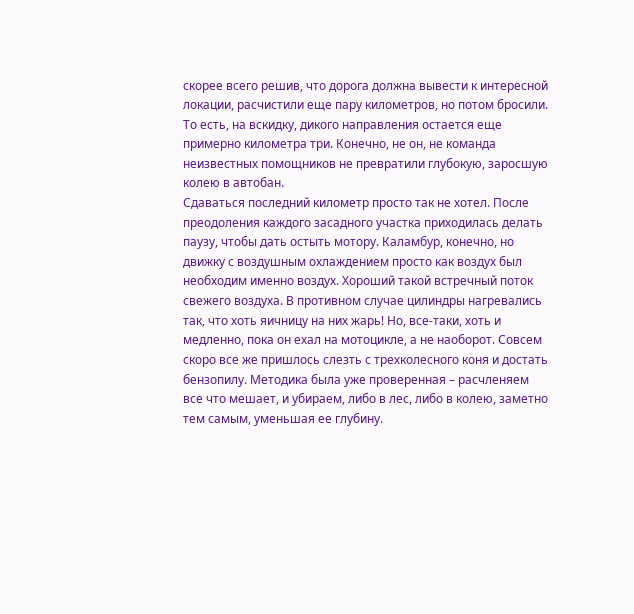скорее всего решив, что дорога должна вывести к интересной локации, расчистили еще пару километров, но потом бросили. То есть, на вскидку, дикого направления остается еще примерно километра три. Конечно, не он, не команда неизвестных помощников не превратили глубокую, заросшую колею в автобан.
Сдаваться последний километр просто так не хотел. После преодоления каждого засадного участка приходилась делать паузу, чтобы дать остыть мотору. Каламбур, конечно, но движку с воздушным охлаждением просто как воздух был необходим именно воздух. Хороший такой встречный поток свежего воздуха. В противном случае цилиндры нагревались так, что хоть яичницу на них жарь! Но, все-таки, хоть и медленно, пока он ехал на мотоцикле, а не наоборот. Совсем скоро все же пришлось слезть с трехколесного коня и достать бензопилу. Методика была уже проверенная – расчленяем все что мешает, и убираем, либо в лес, либо в колею, заметно тем самым, уменьшая ее глубину.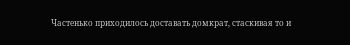Частенько приходилось доставать домкрат, стаскивая то и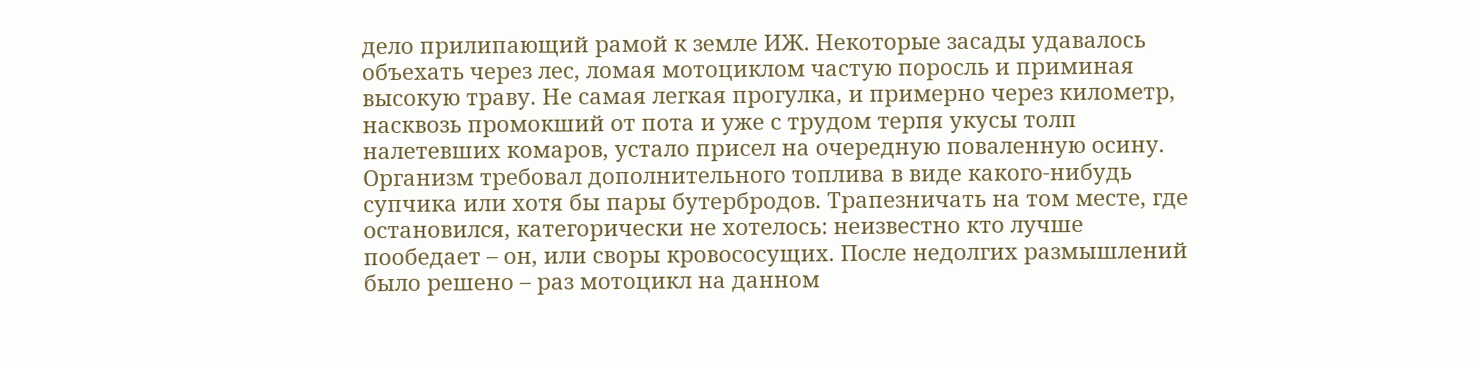дело прилипающий рамой к земле ИЖ. Некоторые засады удавалось объехать через лес, ломая мотоциклом частую поросль и приминая высокую траву. Не самая легкая прогулка, и примерно через километр, насквозь промокший от пота и уже с трудом терпя укусы толп налетевших комаров, устало присел на очередную поваленную осину. Организм требовал дополнительного топлива в виде какого-нибудь супчика или хотя бы пары бутербродов. Трапезничать на том месте, где остановился, категорически не хотелось: неизвестно кто лучше пообедает – он, или своры кровососущих. После недолгих размышлений было решено – раз мотоцикл на данном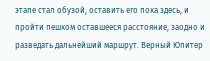этапе стал обузой, оставить его пока здесь, и пройти пешком оставшееся расстояние, заодно и разведать дальнейший маршрут. Верный Юпитер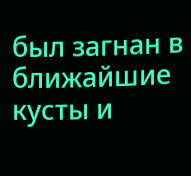был загнан в ближайшие кусты и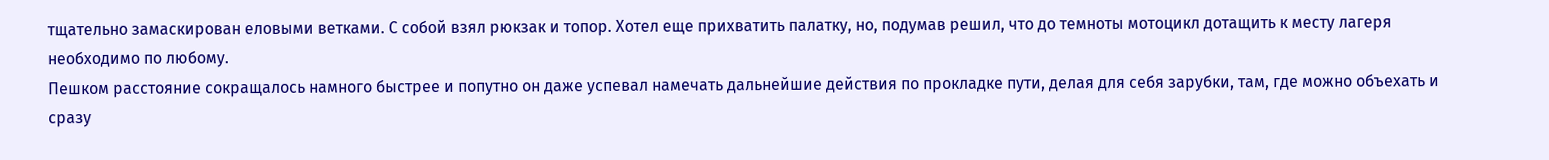тщательно замаскирован еловыми ветками. С собой взял рюкзак и топор. Хотел еще прихватить палатку, но, подумав решил, что до темноты мотоцикл дотащить к месту лагеря необходимо по любому.
Пешком расстояние сокращалось намного быстрее и попутно он даже успевал намечать дальнейшие действия по прокладке пути, делая для себя зарубки, там, где можно объехать и сразу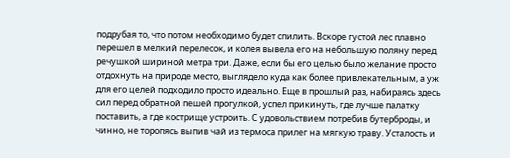подрубая то, что потом необходимо будет спилить. Вскоре густой лес плавно перешел в мелкий перелесок, и колея вывела его на небольшую поляну перед речушкой шириной метра три. Даже, если бы его целью было желание просто отдохнуть на природе место, выглядело куда как более привлекательным, а уж для его целей подходило просто идеально. Еще в прошлый раз, набираясь здесь сил перед обратной пешей прогулкой, успел прикинуть, где лучше палатку поставить, а где кострище устроить. С удовольствием потребив бутерброды, и чинно, не торопясь выпив чай из термоса прилег на мягкую траву. Усталость и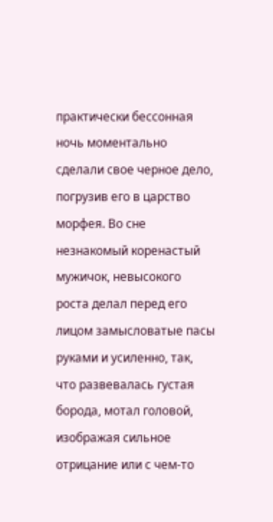практически бессонная ночь моментально сделали свое черное дело, погрузив его в царство морфея. Во сне незнакомый коренастый мужичок, невысокого роста делал перед его лицом замысловатые пасы руками и усиленно, так, что развевалась густая борода, мотал головой, изображая сильное отрицание или с чем-то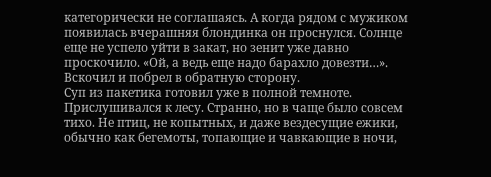категорически не соглашаясь. А когда рядом с мужиком появилась вчерашняя блондинка он проснулся. Солнце еще не успело уйти в закат, но зенит уже давно проскочило. «Ой, а ведь еще надо барахло довезти…». Вскочил и побрел в обратную сторону.
Суп из пакетика готовил уже в полной темноте. Прислушивался к лесу. Странно, но в чаще было совсем тихо. Не птиц, не копытных, и даже вездесущие ежики, обычно как бегемоты, топающие и чавкающие в ночи,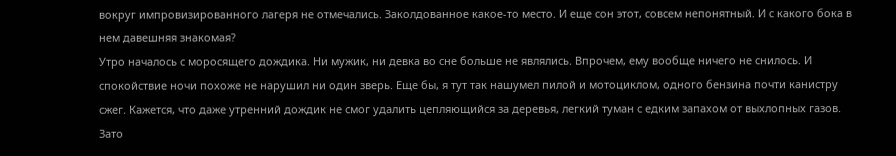вокруг импровизированного лагеря не отмечались. Заколдованное какое-то место. И еще сон этот, совсем непонятный. И с какого бока в нем давешняя знакомая?
Утро началось с моросящего дождика. Ни мужик, ни девка во сне больше не являлись. Впрочем, ему вообще ничего не снилось. И спокойствие ночи похоже не нарушил ни один зверь. Еще бы, я тут так нашумел пилой и мотоциклом, одного бензина почти канистру сжег. Кажется, что даже утренний дождик не смог удалить цепляющийся за деревья, легкий туман с едким запахом от выхлопных газов. Зато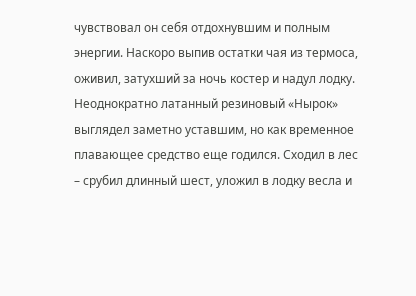чувствовал он себя отдохнувшим и полным энергии. Наскоро выпив остатки чая из термоса, оживил, затухший за ночь костер и надул лодку. Неоднократно латанный резиновый «Нырок» выглядел заметно уставшим, но как временное плавающее средство еще годился. Сходил в лес – срубил длинный шест, уложил в лодку весла и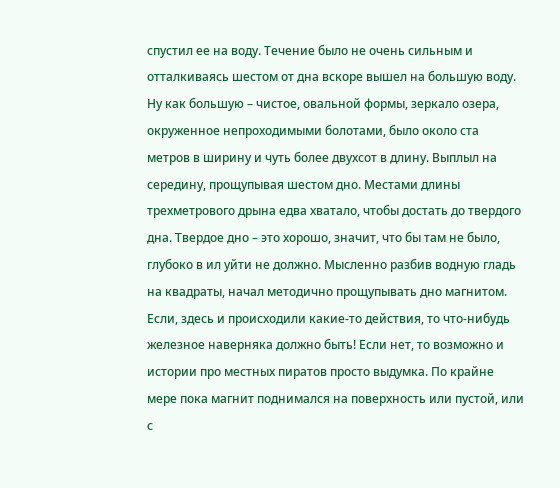спустил ее на воду. Течение было не очень сильным и отталкиваясь шестом от дна вскоре вышел на большую воду. Ну как большую – чистое, овальной формы, зеркало озера, окруженное непроходимыми болотами, было около ста метров в ширину и чуть более двухсот в длину. Выплыл на середину, прощупывая шестом дно. Местами длины трехметрового дрына едва хватало, чтобы достать до твердого дна. Твердое дно – это хорошо, значит, что бы там не было, глубоко в ил уйти не должно. Мысленно разбив водную гладь на квадраты, начал методично прощупывать дно магнитом. Если, здесь и происходили какие-то действия, то что-нибудь железное наверняка должно быть! Если нет, то возможно и истории про местных пиратов просто выдумка. По крайне мере пока магнит поднимался на поверхность или пустой, или с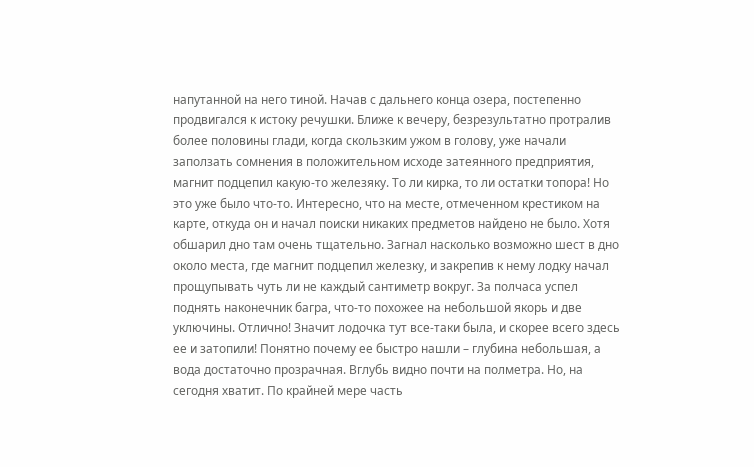напутанной на него тиной. Начав с дальнего конца озера, постепенно продвигался к истоку речушки. Ближе к вечеру, безрезультатно протралив более половины глади, когда скользким ужом в голову, уже начали заползать сомнения в положительном исходе затеянного предприятия, магнит подцепил какую-то железяку. То ли кирка, то ли остатки топора! Но это уже было что-то. Интересно, что на месте, отмеченном крестиком на карте, откуда он и начал поиски никаких предметов найдено не было. Хотя обшарил дно там очень тщательно. Загнал насколько возможно шест в дно около места, где магнит подцепил железку, и закрепив к нему лодку начал прощупывать чуть ли не каждый сантиметр вокруг. За полчаса успел поднять наконечник багра, что-то похожее на небольшой якорь и две уключины. Отлично! Значит лодочка тут все-таки была, и скорее всего здесь ее и затопили! Понятно почему ее быстро нашли – глубина небольшая, а вода достаточно прозрачная. Вглубь видно почти на полметра. Но, на сегодня хватит. По крайней мере часть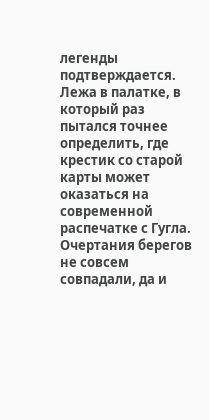легенды подтверждается. Лежа в палатке, в который раз пытался точнее определить, где крестик со старой карты может оказаться на современной распечатке с Гугла. Очертания берегов не совсем совпадали, да и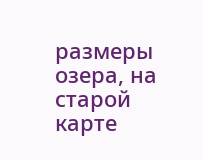размеры озера, на старой карте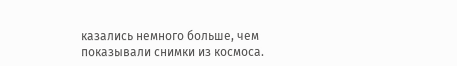казались немного больше, чем показывали снимки из космоса.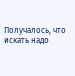Получалось, что искать надо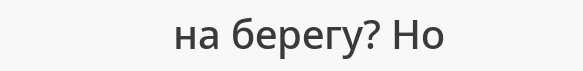на берегу? Но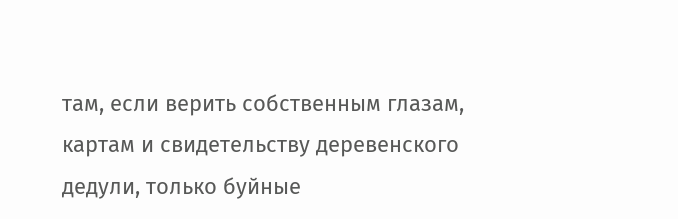там, если верить собственным глазам, картам и свидетельству деревенского дедули, только буйные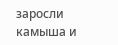заросли камыша и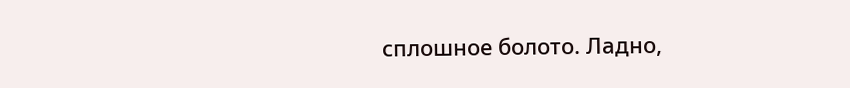сплошное болото. Ладно,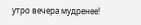утро вечера мудренее!